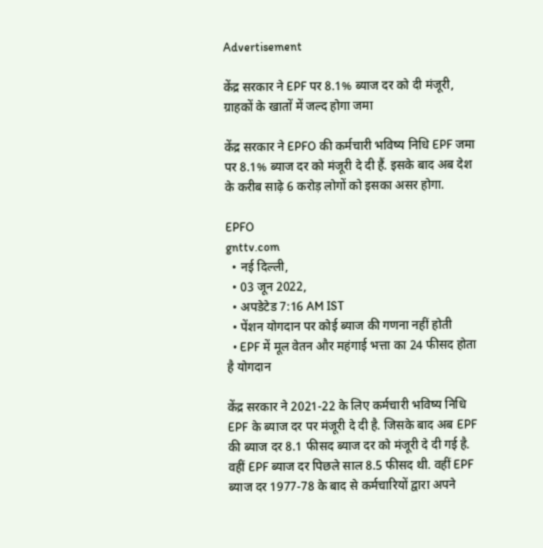Advertisement

केंद्र सरकार ने EPF पर 8.1% ब्याज दर को दी मंजूरी, ग्राहकों के खातों में जल्द होगा जमा

केंद्र सरकार ने EPFO की कर्मचारी भविष्य निधि EPF जमा पर 8.1% ब्याज दर को मंजूरी दे दी हैं. इसके बाद अब देश के करीब साढ़े 6 करोड़ लोगों को इसका असर होगा.

EPFO
gnttv.com
  • नई दिल्ली,
  • 03 जून 2022,
  • अपडेटेड 7:16 AM IST
  • पेंशन योगदान पर कोई ब्याज की गणना नहीं होती
  • EPF में मूल वेतन और महंगाई भत्ता का 24 फीसद होता है योगदान

केंद्र सरकार ने 2021-22 के लिए कर्मचारी भविष्य निधि EPF के ब्याज दर पर मंजूरी दे दी है. जिसके बाद अब EPF की ब्याज दर 8.1 फीसद ब्याज दर को मंजूरी दे दी गई है. वहीं EPF ब्याज दर पिछले साल 8.5 फीसद थी. वहीं EPF ब्याज दर 1977-78 के बाद से कर्मचारियों द्वारा अपने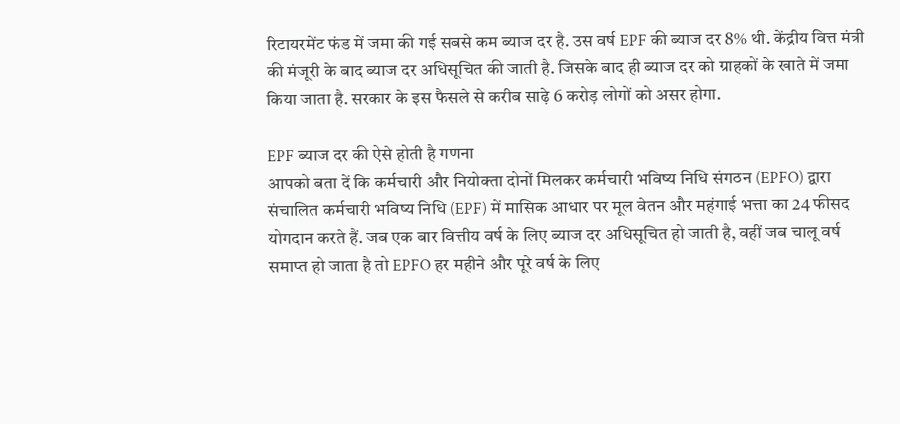रिटायरमेंट फंड में जमा की गई सबसे कम ब्याज दर है. उस वर्ष EPF की ब्याज दर 8% थी. केंद्रीय वित्त मंत्री की मंजूरी के बाद ब्याज दर अधिसूचित की जाती है. जिसके बाद ही ब्याज दर को ग्राहकों के खाते में जमा किया जाता है. सरकार के इस फैसले से करीब साढ़े 6 करोड़ लोगों को असर होगा.

EPF ब्याज दर की ऐसे होती है गणना
आपको बता दें कि कर्मचारी और नियोक्ता दोनों मिलकर कर्मचारी भविष्य निधि संगठन (EPFO) द्वारा संचालित कर्मचारी भविष्य निधि (EPF) में मासिक आधार पर मूल वेतन और महंगाई भत्ता का 24 फीसद योगदान करते हैं. जब एक बार वित्तीय वर्ष के लिए ब्याज दर अधिसूचित हो जाती है, वहीं जब चालू वर्ष समाप्त हो जाता है तो EPFO हर महीने और पूरे वर्ष के लिए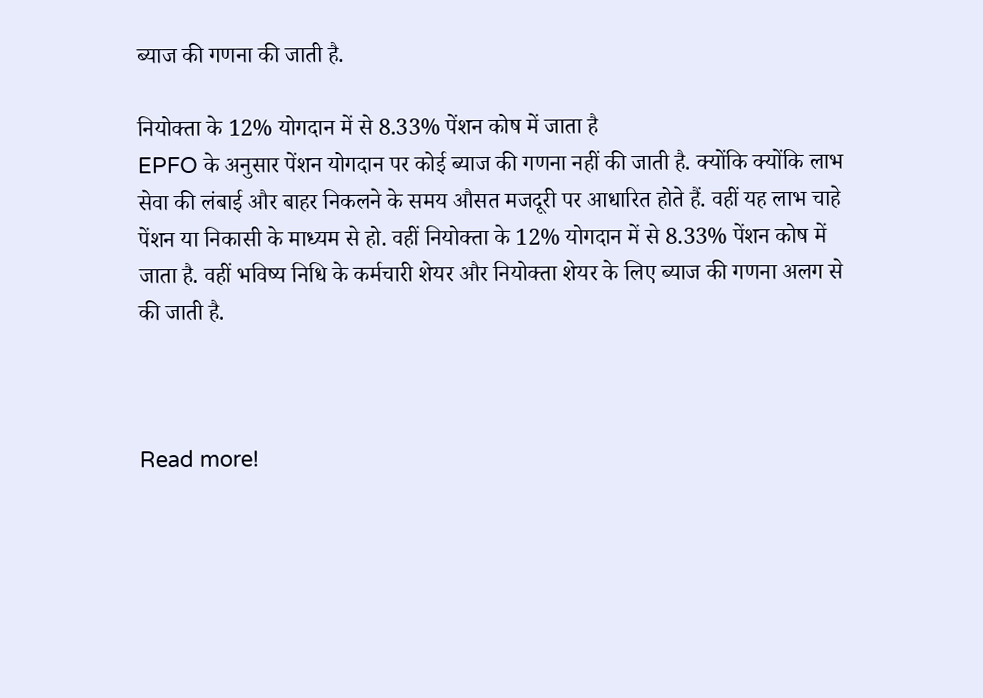ब्याज की गणना की जाती है.

नियोक्ता के 12% योगदान में से 8.33% पेंशन कोष में जाता है
EPFO के अनुसार पेंशन योगदान पर कोई ब्याज की गणना नहीं की जाती है. क्योंकि क्योंकि लाभ सेवा की लंबाई और बाहर निकलने के समय औसत मजदूरी पर आधारित होते हैं. वहीं यह लाभ चाहे पेंशन या निकासी के माध्यम से हो. वहीं नियोक्ता के 12% योगदान में से 8.33% पेंशन कोष में जाता है. वहीं भविष्य निधि के कर्मचारी शेयर और नियोक्ता शेयर के लिए ब्याज की गणना अलग से की जाती है.



Read more!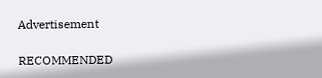Advertisement

RECOMMENDED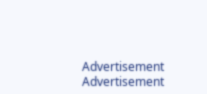Advertisement
Advertisement